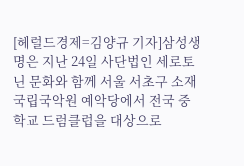[헤럴드경제=김양규 기자]삼성생명은 지난 24일 사단법인 세로토닌 문화와 함께 서울 서초구 소재 국립국악원 예악당에서 전국 중학교 드럼클럽을 대상으로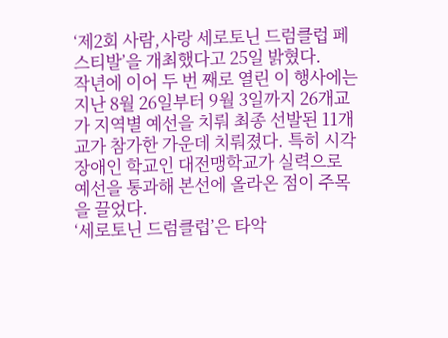‘제2회 사람,사랑 세로토닌 드럼클럽 페스티발’을 개최했다고 25일 밝혔다.
작년에 이어 두 번 째로 열린 이 행사에는 지난 8월 26일부터 9월 3일까지 26개교가 지역별 예선을 치뤄 최종 선발된 11개교가 참가한 가운데 치뤄졌다. 특히 시각장애인 학교인 대전맹학교가 실력으로 예선을 통과해 본선에 올라온 점이 주목을 끌었다.
‘세로토닌 드럼클럽’은 타악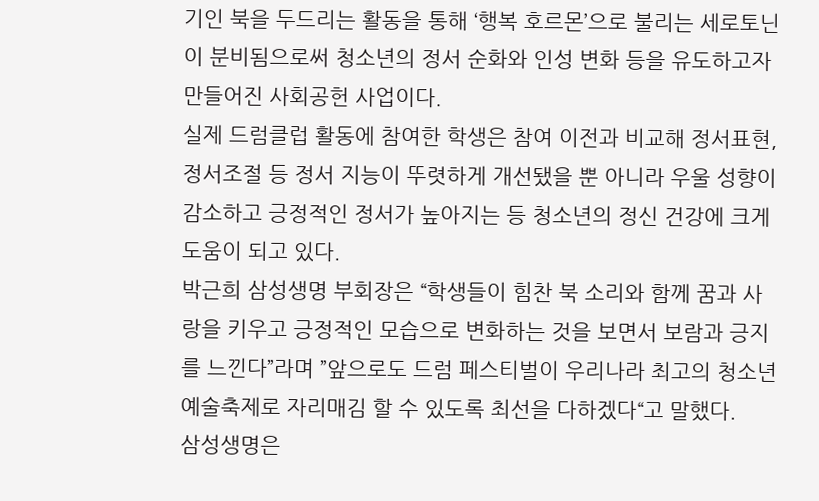기인 북을 두드리는 활동을 통해 ‘행복 호르몬’으로 불리는 세로토닌이 분비됨으로써 청소년의 정서 순화와 인성 변화 등을 유도하고자 만들어진 사회공헌 사업이다.
실제 드럼클럽 활동에 참여한 학생은 참여 이전과 비교해 정서표현, 정서조절 등 정서 지능이 뚜렷하게 개선됐을 뿐 아니라 우울 성향이 감소하고 긍정적인 정서가 높아지는 등 청소년의 정신 건강에 크게 도움이 되고 있다.
박근희 삼성생명 부회장은 “학생들이 힘찬 북 소리와 함께 꿈과 사랑을 키우고 긍정적인 모습으로 변화하는 것을 보면서 보람과 긍지를 느낀다”라며 ”앞으로도 드럼 페스티벌이 우리나라 최고의 청소년 예술축제로 자리매김 할 수 있도록 최선을 다하겠다“고 말했다.
삼성생명은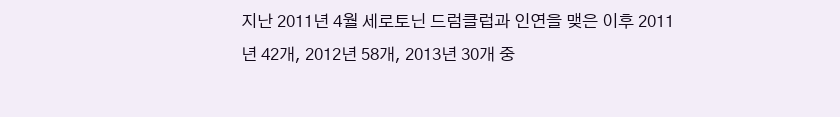지난 2011년 4월 세로토닌 드럼클럽과 인연을 맺은 이후 2011년 42개, 2012년 58개, 2013년 30개 중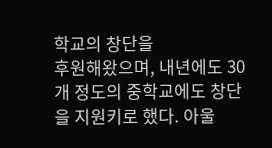학교의 창단을
후원해왔으며, 내년에도 30개 정도의 중학교에도 창단을 지원키로 했다. 아울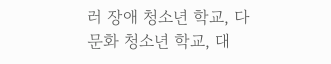러 장애 청소년 학교, 다문화 청소년 학교, 대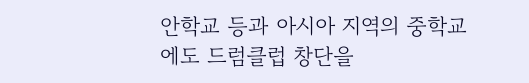안학교 등과 아시아 지역의 중학교에도 드럼클럽 창단을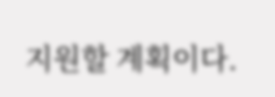지원할 계획이다.